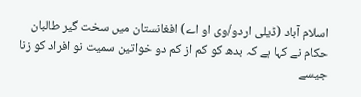اسلام آباد (ڈیلی اردو/وی او اے) افغانستان میں سخت گیر طالبان حکام نے کہا ہے کہ بدھ کو کم از کم دو خواتین سمیت نو افراد کو زنا جیسے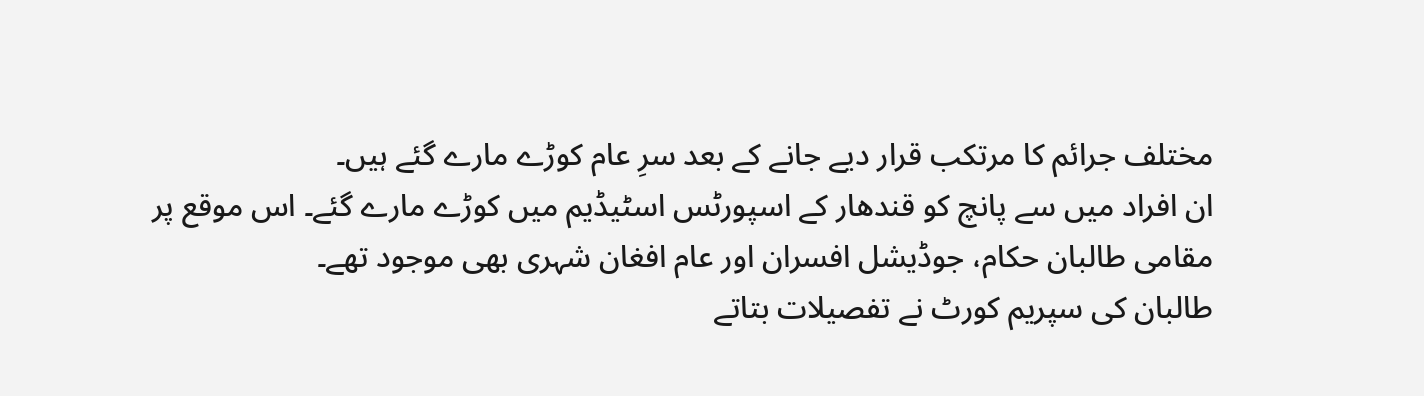مختلف جرائم کا مرتکب قرار دیے جانے کے بعد سرِ عام کوڑے مارے گئے ہیں۔
ان افراد میں سے پانچ کو قندھار کے اسپورٹس اسٹیڈیم میں کوڑے مارے گئے۔ اس موقع پر مقامی طالبان حکام، جوڈیشل افسران اور عام افغان شہری بھی موجود تھے۔
طالبان کی سپریم کورٹ نے تفصیلات بتاتے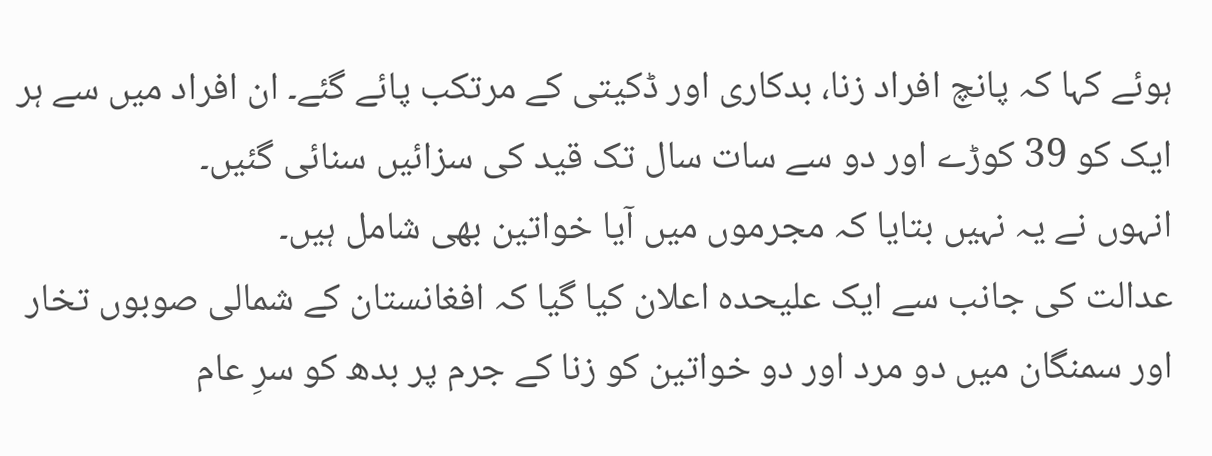ہوئے کہا کہ پانچ افراد زنا، بدکاری اور ڈکیتی کے مرتکب پائے گئے۔ ان افراد میں سے ہر ایک کو 39 کوڑے اور دو سے سات سال تک قید کی سزائیں سنائی گئیں۔
انہوں نے یہ نہیں بتایا کہ مجرموں میں آیا خواتین بھی شامل ہیں۔
عدالت کی جانب سے ایک علیحدہ اعلان کیا گیا کہ افغانستان کے شمالی صوبوں تخار اور سمنگان میں دو مرد اور دو خواتین کو زنا کے جرم پر بدھ کو سرِ عام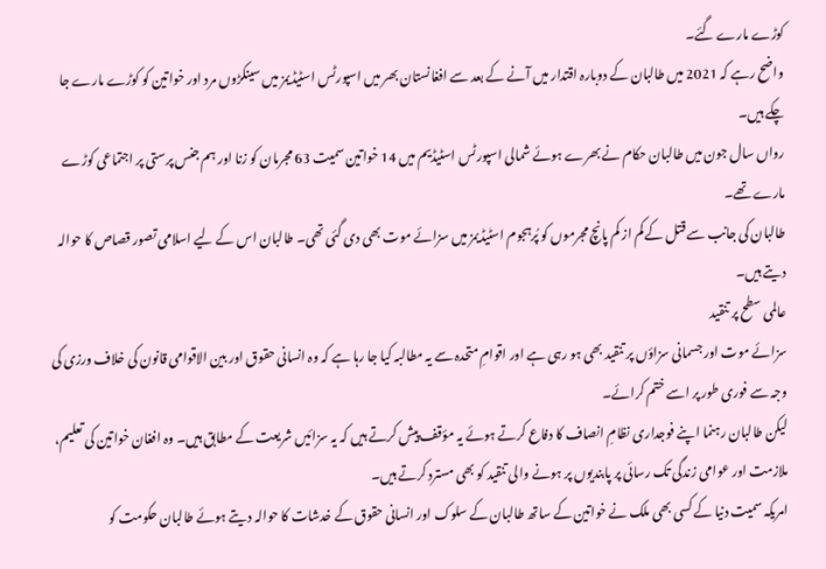کوڑے مارے گئے۔
واضح رہے کہ 2021 میں طالبان کے دوبارہ اقتدار میں آنے کے بعد سے افغانستان بھر میں اسپورٹس اسٹیڈیمز میں سینکڑوں مرد اور خواتین کو کوڑے مارے جا چکے ہیں۔
رواں سال جون میں طالبان حکام نے بھرے ہوئے شمالی اسپورٹس اسٹیڈیم میں 14 خواتین سمیت 63 مجرمان کو زنا اور ہم جنس پرستی پر اجتماعی کوڑے مارے تھے۔
طالبان کی جانب سے قتل کے کم از کم پانچ مجرموں کو پُرہجوم اسٹیڈیمز میں سزائے موت بھی دی گئی تھی۔ طالبان اس کے لیے اسلامی تصور قصاص کا حوالہ دیتے ہیں۔
عالمی سطح پر تنقید
سزائے موت اور جسمانی سزاؤں پر تنقید بھی ہو رہی ہے اور اقوامِ متحدہ سے یہ مطالبہ کیا جا رہا ہے کہ وہ انسانی حقوق اور بین الاقوامی قانون کی خلاف ورزی کی وجہ سے فوری طور پر اسے ختم کرائے۔
لیکن طالبان رہنما اپنے فوجداری نظامِ انصاف کا دفاع کرتے ہوئے یہ مؤقف پیش کرتے ہیں کہ یہ سزائیں شریعت کے مطابق ہیں۔ وہ افغان خواتین کی تعلیم، ملازمت اور عوامی زندگی تک رسائی پر پابندیوں پر ہونے والی تنقید کو بھی مسترد کرتے ہیں۔
امریکہ سمیت دنیا کے کسی بھی ملک نے خواتین کے ساتھ طالبان کے سلوک اور انسانی حقوق کے خدشات کا حوالہ دیتے ہوئے طالبان حکومت کو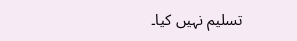تسلیم نہیں کیا۔